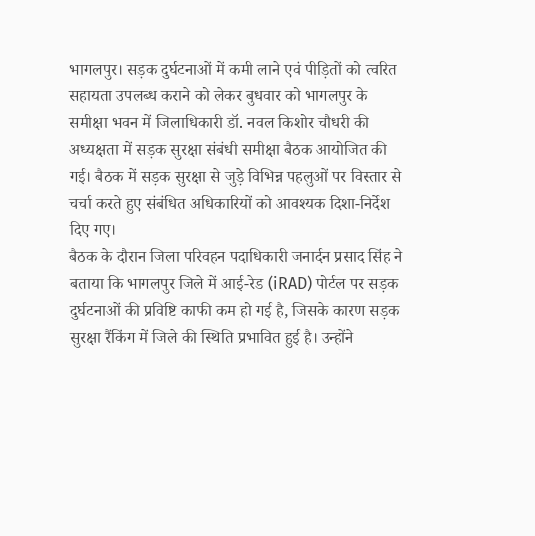भागलपुर। सड़क दुर्घटनाओं में कमी लाने एवं पीड़ितों को त्वरित सहायता उपलब्ध कराने को लेकर बुधवार को भागलपुर के समीक्षा भवन में जिलाधिकारी डॉ. नवल किशोर चौधरी की अध्यक्षता में सड़क सुरक्षा संबंधी समीक्षा बैठक आयोजित की गई। बैठक में सड़क सुरक्षा से जुड़े विभिन्न पहलुओं पर विस्तार से चर्चा करते हुए संबंधित अधिकारियों को आवश्यक दिशा-निर्देश दिए गए।
बैठक के दौरान जिला परिवहन पदाधिकारी जनार्दन प्रसाद सिंह ने बताया कि भागलपुर जिले में आई-रेड (iRAD) पोर्टल पर सड़क दुर्घटनाओं की प्रविष्टि काफी कम हो गई है, जिसके कारण सड़क सुरक्षा रैंकिंग में जिले की स्थिति प्रभावित हुई है। उन्होंने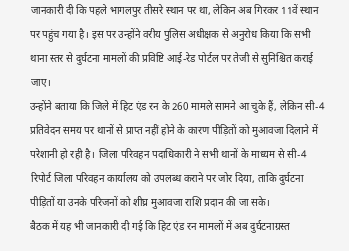जानकारी दी कि पहले भागलपुर तीसरे स्थान पर था, लेकिन अब गिरकर 11वें स्थान पर पहुंच गया है। इस पर उन्होंने वरीय पुलिस अधीक्षक से अनुरोध किया कि सभी थाना स्तर से दुर्घटना मामलों की प्रविष्टि आई-रेड पोर्टल पर तेजी से सुनिश्चित कराई जाए।
उन्होंने बताया कि जिले में हिट एंड रन के 260 मामले सामने आ चुके हैं, लेकिन सी-4 प्रतिवेदन समय पर थानों से प्राप्त नहीं होने के कारण पीड़ितों को मुआवजा दिलाने में परेशानी हो रही है। जिला परिवहन पदाधिकारी ने सभी थानों के माध्यम से सी-4 रिपोर्ट जिला परिवहन कार्यालय को उपलब्ध कराने पर जोर दिया, ताकि दुर्घटना पीड़ितों या उनके परिजनों को शीघ्र मुआवजा राशि प्रदान की जा सके।
बैठक में यह भी जानकारी दी गई कि हिट एंड रन मामलों में अब दुर्घटनाग्रस्त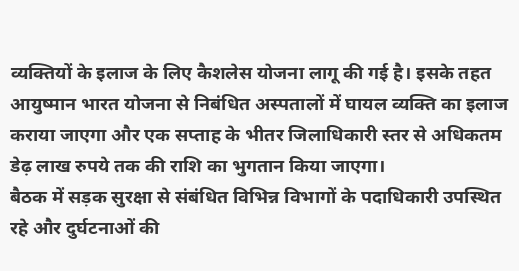व्यक्तियों के इलाज के लिए कैशलेस योजना लागू की गई है। इसके तहत आयुष्मान भारत योजना से निबंधित अस्पतालों में घायल व्यक्ति का इलाज कराया जाएगा और एक सप्ताह के भीतर जिलाधिकारी स्तर से अधिकतम डेढ़ लाख रुपये तक की राशि का भुगतान किया जाएगा।
बैठक में सड़क सुरक्षा से संबंधित विभिन्न विभागों के पदाधिकारी उपस्थित रहे और दुर्घटनाओं की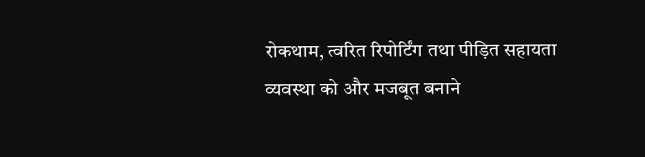रोकथाम, त्वरित रिपोर्टिंग तथा पीड़ित सहायता व्यवस्था को और मजबूत बनाने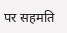पर सहमति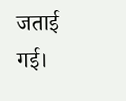जताई गई।